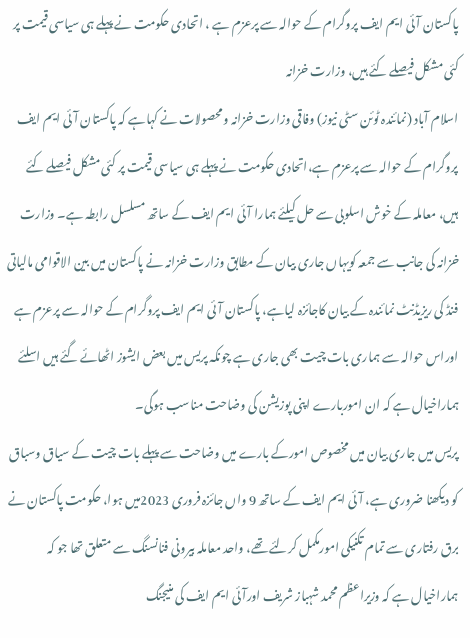پاکستان آئی ایم ایف پروگرام کے حوالہ سے پرعزم ہے ، اتحادی حکومت نے پہلے ہی سیاسی قیمت پر کئی مشکل فیصلے کئے ہیں، وزارت خزانہ
اسلام آباد (نمائندہ ٹوئن سٹی نیوز) وفاقی وزارت خزانہ ومحصولات نے کہاہے کہ پاکستان آئی ایم ایف پروگرام کے حوالہ سے پرعزم ہے،اتحادی حکومت نے پہلے ہی سیاسی قیمت پر کئی مشکل فیصلے کئے ہیں، معاملہ کے خوش اسلوبی سے حل کیلئے ہمارا آئی ایم ایف کے ساتھ مسلسل رابطہ ہے۔ وزارت خزانہ کی جانب سے جمعہ کویہاں جاری بیان کے مطابق وزارت خزانہ نے پاکستان میں بین الاقوامی مالیاتی فنڈ کی ریزیڈنٹ نمائندہ کے بیان کاجائزہ لیاہے، پاکستان آئی ایم ایف پروگرام کے حوالہ سے پرعزم ہے اوراس حوالہ سے ہماری بات چیت بھی جاری ہے چونکہ پریس میں بعض ایشوز اٹھائے گئے ہیں اسلئے ہماراخیال ہے کہ ان اموربارے اپنی پوزیشن کی وضاحت مناسب ہوگی۔
پریس میں جاری بیان میں مخصوص امورکے بارے میں وضاحت سے پہلے بات چیت کے سیاق وسباق کو دیکھنا ضروری ہے، آئی ایم ایف کے ساتھ 9 واں جائزہ فروری 2023میں ہوا، حکومت پاکستان نے برق رفتاری سے تمام تکنیکی امورمکمل کرلئے تھے، واحد معاملہ بیرونی فنانسنگ سے متعلق تھا جو کہ ہماراخیال ہے کہ وزیراعظم محمد شہباز شریف اورآئی ایم ایف کی منیجنگ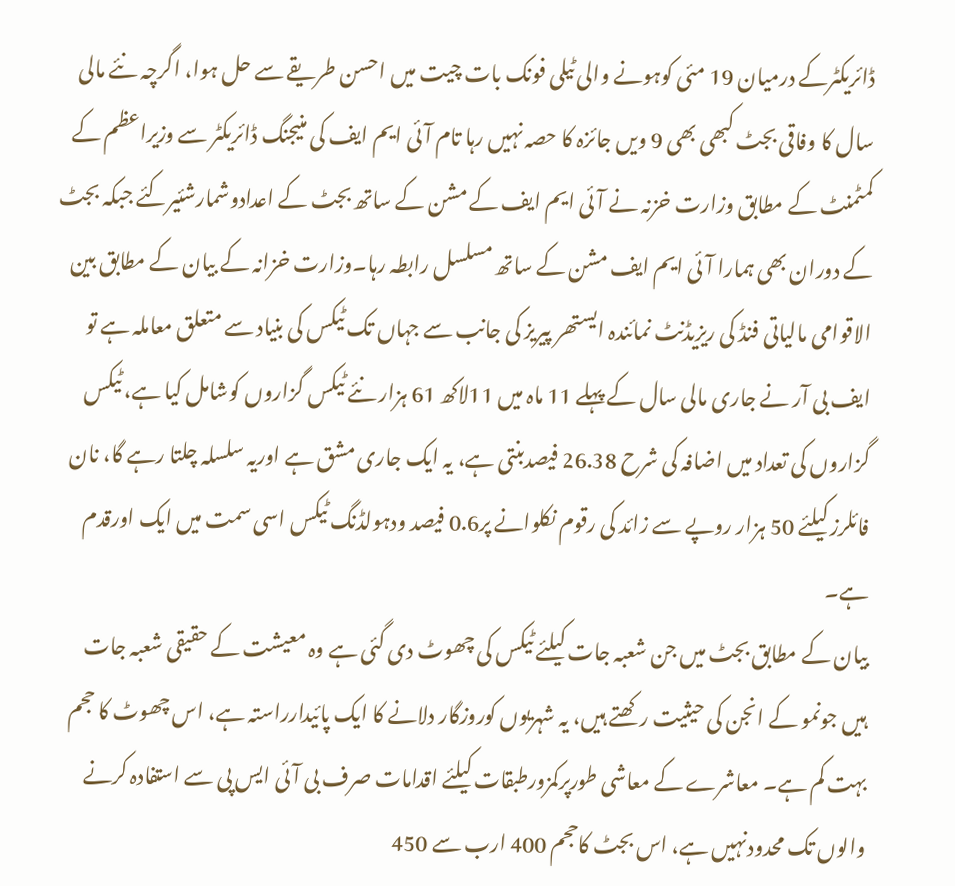ڈائریکٹرکے درمیان 19 مئی کوہونے والی ٹیلی فونک بات چیت میں احسن طریقے سے حل ہوا، اگرچہ نئے مالی سال کا وفاقی بجٹ کبھی بھی 9 ویں جائزہ کا حصہ نہیں رہا تام آئی ایم ایف کی منیجنگ ڈائریکٹر سے وزیراعظم کے کمٹمنٹ کے مطابق وزارت خزنہ نے آئی ایم ایف کے مشن کے ساتھ بجٹ کے اعدادوشمارشئیرکئے جبکہ بجٹ کے دوران بھی ہمارا آئی ایم ایف مشن کے ساتھ مسلسل رابطہ رہا۔وزارت خزانہ کے بیان کے مطابق بین الاقوامی مالیاتی فنڈ کی ریزیڈنٹ نمائندہ ایستھر پیریز کی جانب سے جہاں تک ٹیکس کی بنیاد سے متعلق معاملہ ہے تو ایف بی آر نے جاری مالی سال کے پہلے 11 ماہ میں 11لاکھ 61 ہزار نئے ٹیکس گزاروں کوشامل کیا ہے، ٹیکس گزاروں کی تعداد میں اضافہ کی شرح 26.38 فیصدبنتی ہے، یہ ایک جاری مشق ہے اوریہ سلسلہ چلتا رہے گا، نان فائلرز کیلئے 50 ہزار روپے سے زائد کی رقوم نکلوانے پر0.6 فیصد ودہولڈنگ ٹیکس اسی سمت میں ایک اورقدم ہے۔
بیان کے مطابق بجٹ میں جن شعبہ جات کیلئے ٹیکس کی چھوٹ دی گئی ہے وہ معیشت کے حقیقی شعبہ جات ہیں جونمو کے انجن کی حیثیت رکھتے ہیں، یہ شہریوں کوروزگار دلانے کا ایک پائیدارراستہ ہے، اس چھوٹ کا حجم بہت کم ہے۔ معاشرے کے معاشی طورپرکمزورطبقات کیلئے اقدامات صرف بی آئی ایس پی سے استفادہ کرنے والوں تک محدودنہیں ہے، اس بجٹ کاحجم 400 ارب سے 450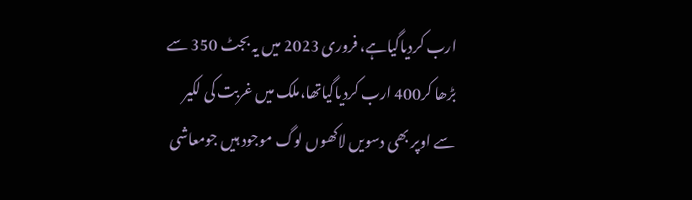ارب کردیاگیاہے، فروری 2023 میں یہ بجٹ 350 سے بڑھا کر400 ارب کردیاگیاتھا،ملک میں غربت کی لکیر سے اوپر بھی دسویں لاکھوں لوگ موجود ہیں جومعاشی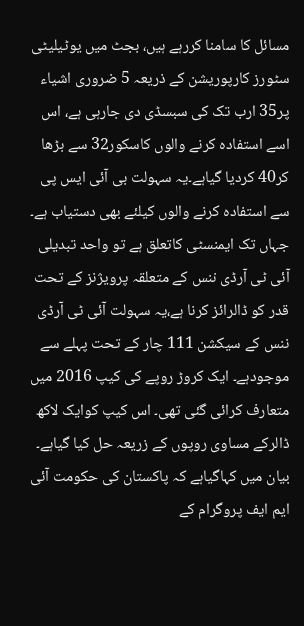مسائل کا سامنا کررہے ہیں، بجٹ میں یوٹیلیٹی سٹورز کارپوریشن کے ذریعہ 5 ضروری اشیاء پر35 ارب تک کی سبسڈی دی جارہی ہے، اس اسے استفادہ کرنے والوں کاسکور32 سے بڑھا کر40 کردیا گیاہے۔یہ سہولت بی آئی ایس پی سے استفادہ کرنے والوں کیلئے بھی دستیاب ہے۔ جہاں تک ایمنسٹی کاتعلق ہے تو واحد تبدیلی آئی ٹی آرڈی ننس کے متعلقہ پرویژنز کے تحت قدر کو ڈالرائز کرنا ہے،یہ سہولت آئی ٹی آرڈی ننس کے سیکشن 111 چار کے تحت پہلے سے موجودہے۔ ایک کروڑ روپے کی کیپ 2016 میں متعارف کرائی گئی تھی۔ اس کیپ کوایک لاکھ ڈالرکے مساوی روپوں کے زریعہ حل کیا گیاہے۔ بیان میں کہاگیاہے کہ پاکستان کی حکومت آئی ایم ایف پروگرام کے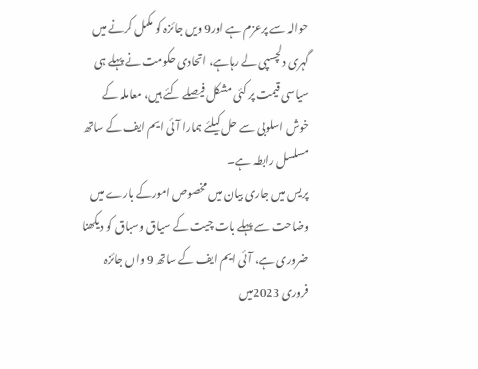حوالہ سے پرعزم ہے اور9 ویں جائزہ کو مکمل کرنے میں گہری دلچسپی لے رہاہے، اتحادی حکومت نے پہلے ہی سیاسی قیمت پر کئی مشکل فیصلے کئے ہیں، معاملہ کے خوش اسلوبی سے حل کیلئے ہمارا آئی ایم ایف کے ساتھ مسلسل رابطہ ہے۔
پریس میں جاری بیان میں مخصوص امورکے بارے میں وضاحت سے پہلے بات چیت کے سیاق وسباق کو دیکھنا ضروری ہے، آئی ایم ایف کے ساتھ 9 واں جائزہ فروری 2023میں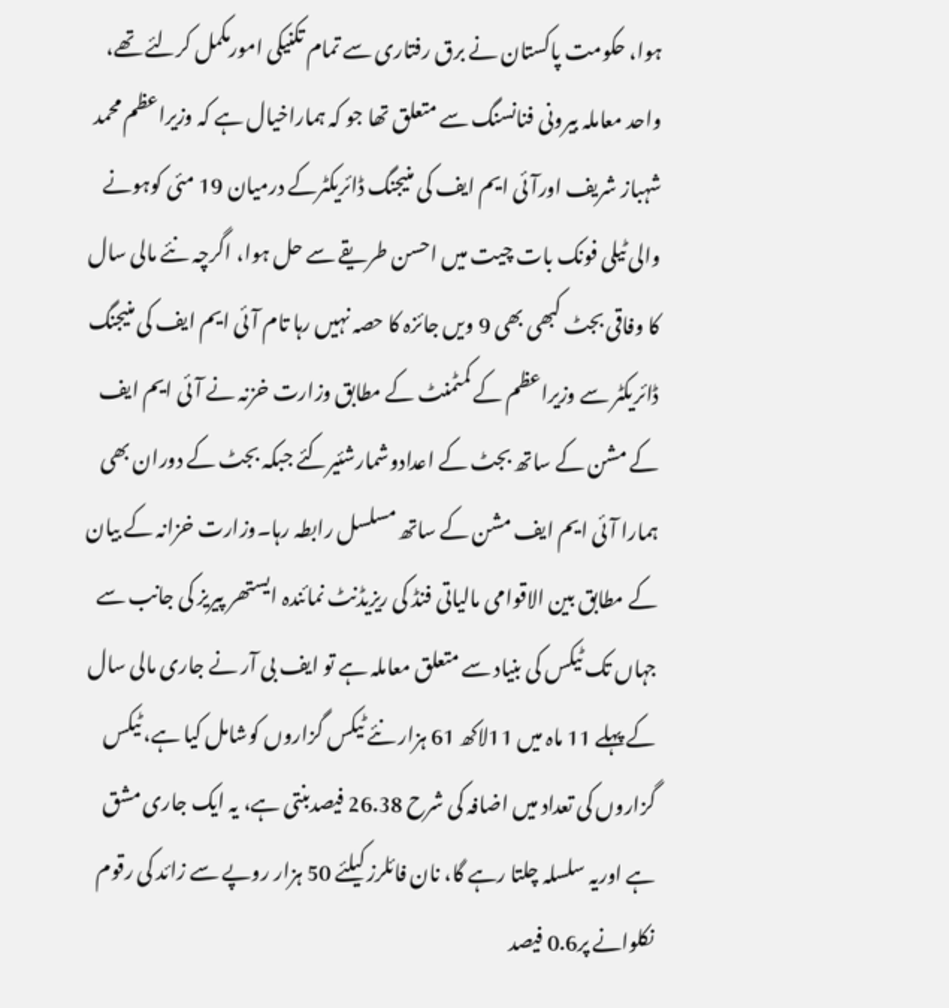ہوا، حکومت پاکستان نے برق رفتاری سے تمام تکنیکی امورمکمل کرلئے تھے، واحد معاملہ بیرونی فنانسنگ سے متعلق تھا جو کہ ہماراخیال ہے کہ وزیراعظم محمد شہباز شریف اورآئی ایم ایف کی منیجنگ ڈائریکٹرکے درمیان 19 مئی کوہونے والی ٹیلی فونک بات چیت میں احسن طریقے سے حل ہوا، اگرچہ نئے مالی سال کا وفاقی بجٹ کبھی بھی 9 ویں جائزہ کا حصہ نہیں رہا تام آئی ایم ایف کی منیجنگ ڈائریکٹر سے وزیراعظم کے کمٹمنٹ کے مطابق وزارت خزنہ نے آئی ایم ایف کے مشن کے ساتھ بجٹ کے اعدادوشمارشئیرکئے جبکہ بجٹ کے دوران بھی ہمارا آئی ایم ایف مشن کے ساتھ مسلسل رابطہ رہا۔وزارت خزانہ کے بیان کے مطابق بین الاقوامی مالیاتی فنڈ کی ریزیڈنٹ نمائندہ ایستھر پیریز کی جانب سے جہاں تک ٹیکس کی بنیاد سے متعلق معاملہ ہے تو ایف بی آر نے جاری مالی سال کے پہلے 11 ماہ میں 11لاکھ 61 ہزار نئے ٹیکس گزاروں کوشامل کیا ہے، ٹیکس گزاروں کی تعداد میں اضافہ کی شرح 26.38 فیصدبنتی ہے، یہ ایک جاری مشق ہے اوریہ سلسلہ چلتا رہے گا، نان فائلرز کیلئے 50 ہزار روپے سے زائد کی رقوم نکلوانے پر0.6 فیصد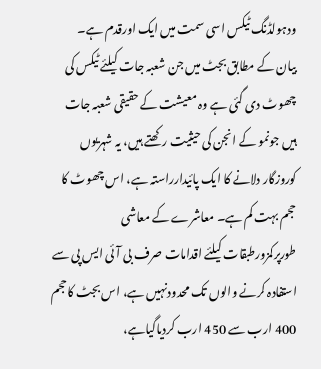ودہولڈنگ ٹیکس اسی سمت میں ایک اورقدم ہے۔
بیان کے مطابق بجٹ میں جن شعبہ جات کیلئے ٹیکس کی چھوٹ دی گئی ہے وہ معیشت کے حقیقی شعبہ جات ہیں جونمو کے انجن کی حیثیت رکھتے ہیں، یہ شہریوں کوروزگار دلانے کا ایک پائیدارراستہ ہے، اس چھوٹ کا حجم بہت کم ہے۔ معاشرے کے معاشی طورپرکمزورطبقات کیلئے اقدامات صرف بی آئی ایس پی سے استفادہ کرنے والوں تک محدودنہیں ہے، اس بجٹ کاحجم 400 ارب سے 450 ارب کردیاگیاہے،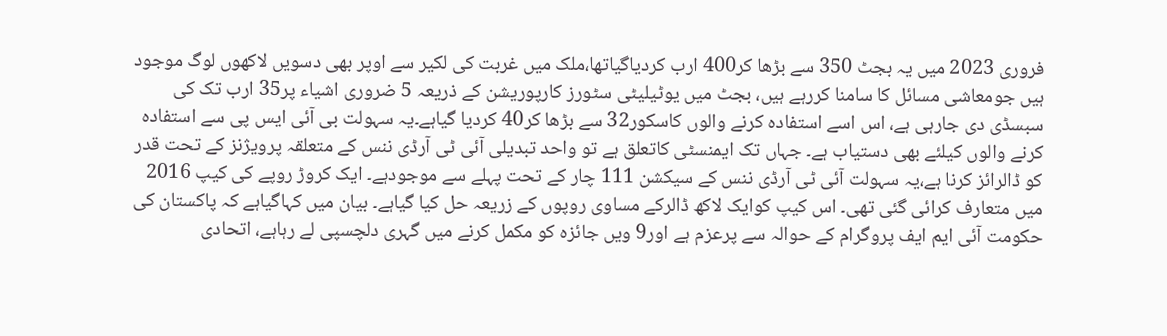فروری 2023 میں یہ بجٹ 350 سے بڑھا کر400 ارب کردیاگیاتھا،ملک میں غربت کی لکیر سے اوپر بھی دسویں لاکھوں لوگ موجود ہیں جومعاشی مسائل کا سامنا کررہے ہیں، بجٹ میں یوٹیلیٹی سٹورز کارپوریشن کے ذریعہ 5 ضروری اشیاء پر35 ارب تک کی سبسڈی دی جارہی ہے، اس اسے استفادہ کرنے والوں کاسکور32 سے بڑھا کر40 کردیا گیاہے۔یہ سہولت بی آئی ایس پی سے استفادہ کرنے والوں کیلئے بھی دستیاب ہے۔ جہاں تک ایمنسٹی کاتعلق ہے تو واحد تبدیلی آئی ٹی آرڈی ننس کے متعلقہ پرویژنز کے تحت قدر کو ڈالرائز کرنا ہے،یہ سہولت آئی ٹی آرڈی ننس کے سیکشن 111 چار کے تحت پہلے سے موجودہے۔ ایک کروڑ روپے کی کیپ 2016 میں متعارف کرائی گئی تھی۔ اس کیپ کوایک لاکھ ڈالرکے مساوی روپوں کے زریعہ حل کیا گیاہے۔ بیان میں کہاگیاہے کہ پاکستان کی حکومت آئی ایم ایف پروگرام کے حوالہ سے پرعزم ہے اور9 ویں جائزہ کو مکمل کرنے میں گہری دلچسپی لے رہاہے، اتحادی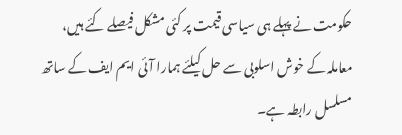حکومت نے پہلے ہی سیاسی قیمت پر کئی مشکل فیصلے کئے ہیں، معاملہ کے خوش اسلوبی سے حل کیلئے ہمارا آئی ایم ایف کے ساتھ مسلسل رابطہ ہے۔